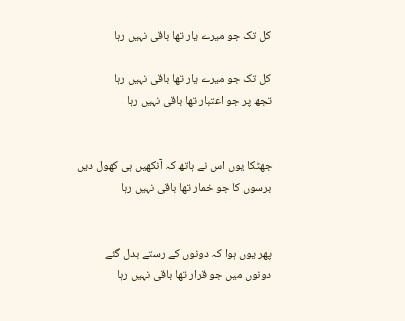کل تک جو میرے یار تھا باقی نہیں رہا

کل تک جو میرے یار تھا باقی نہیں رہا
تجھ پر جو اعتبار تھا باقی نہیں رہا


جھٹکا یوں اس نے ہاتھ کہ آنکھیں ہی کھول دیں
برسوں کا جو خمار تھا باقی نہیں رہا


پھر یوں ہوا کہ دونوں کے رستے بدل گئے
دونوں میں جو قرار تھا باقی نہیں رہا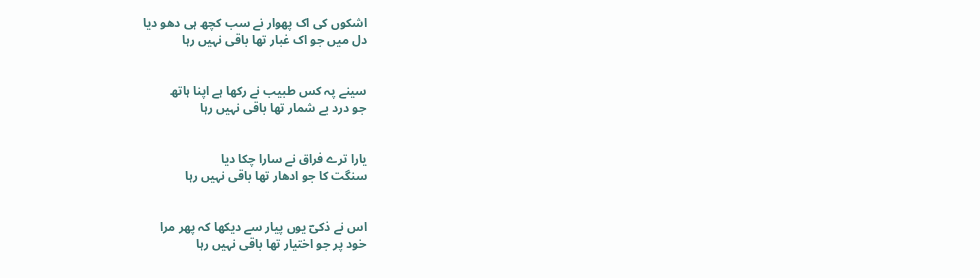اشکوں کی اک پھوار نے سب کچھ ہی دھو دیا
دل میں جو اک غبار تھا باقی نہیں رہا


سینے پہ کس طبیب نے رکھا ہے اپنا ہاتھ
جو درد بے شمار تھا باقی نہیں رہا


یارا ترے فراق نے سارا چکا دیا
سنگت کا جو ادھار تھا باقی نہیں رہا


اس نے ذکیؔ یوں پیار سے دیکھا کہ پھر مرا
خود پر جو اختیار تھا باقی نہیں رہا